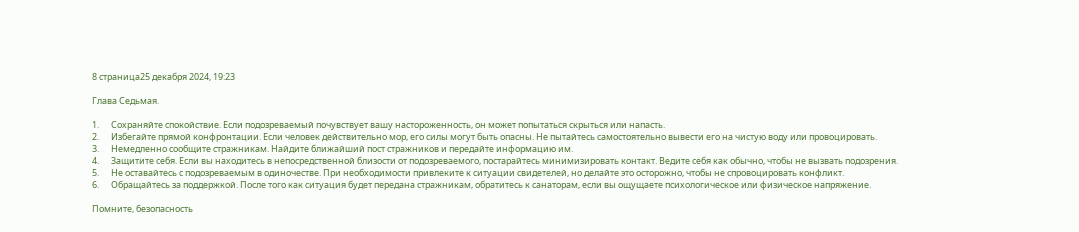8 страница25 декабря 2024, 19:23

Глава Седьмая.

1.      Сохраняйте спокойствие. Если подозреваемый почувствует вашу настороженность, он может попытаться скрыться или напасть.
2.      Избегайте прямой конфронтации. Если человек действительно мор, его силы могут быть опасны. Не пытайтесь самостоятельно вывести его на чистую воду или провоцировать.
3.      Немедленно сообщите стражникам. Найдите ближайший пост стражников и передайте информацию им.
4.      Защитите себя. Если вы находитесь в непосредственной близости от подозреваемого, постарайтесь минимизировать контакт. Ведите себя как обычно, чтобы не вызвать подозрения.
5.      Не оставайтесь с подозреваемым в одиночестве. При необходимости привлеките к ситуации свидетелей, но делайте это осторожно, чтобы не спровоцировать конфликт.
6.      Обращайтесь за поддержкой. После того как ситуация будет передана стражникам, обратитесь к санаторам, если вы ощущаете психологическое или физическое напряжение.

Помните, безопасность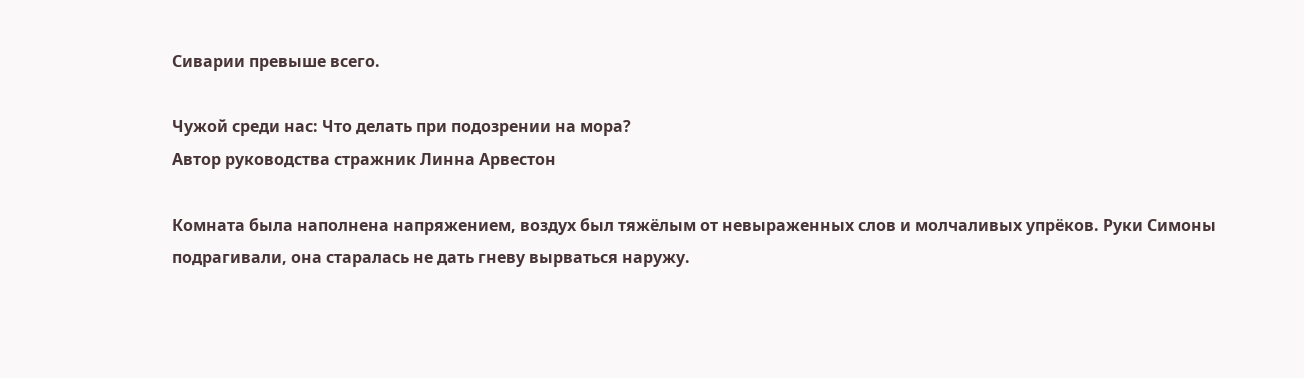Сиварии превыше всего.

Чужой среди нас: Что делать при подозрении на мора?
Автор руководства стражник Линна Арвестон

Комната была наполнена напряжением, воздух был тяжёлым от невыраженных слов и молчаливых упрёков. Руки Симоны подрагивали, она старалась не дать гневу вырваться наружу.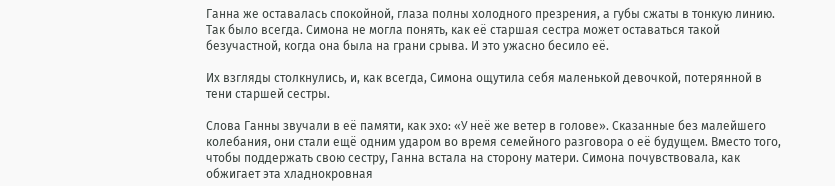Ганна же оставалась спокойной, глаза полны холодного презрения, а губы сжаты в тонкую линию. Так было всегда. Симона не могла понять, как её старшая сестра может оставаться такой безучастной, когда она была на грани срыва. И это ужасно бесило её.

Их взгляды столкнулись, и, как всегда, Симона ощутила себя маленькой девочкой, потерянной в тени старшей сестры.

Слова Ганны звучали в её памяти, как эхо: «У неё же ветер в голове». Сказанные без малейшего колебания, они стали ещё одним ударом во время семейного разговора о её будущем. Вместо того, чтобы поддержать свою сестру, Ганна встала на сторону матери. Симона почувствовала, как обжигает эта хладнокровная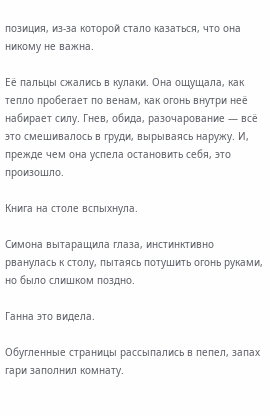позиция, из-за которой стало казаться, что она никому не важна.

Её пальцы сжались в кулаки. Она ощущала, как тепло пробегает по венам, как огонь внутри неё набирает силу. Гнев, обида, разочарование — всё это смешивалось в груди, вырываясь наружу. И, прежде чем она успела остановить себя, это произошло.

Книга на столе вспыхнула.

Симона вытаращила глаза, инстинктивно рванулась к столу, пытаясь потушить огонь руками, но было слишком поздно.

Ганна это видела.

Обугленные страницы рассыпались в пепел, запах гари заполнил комнату.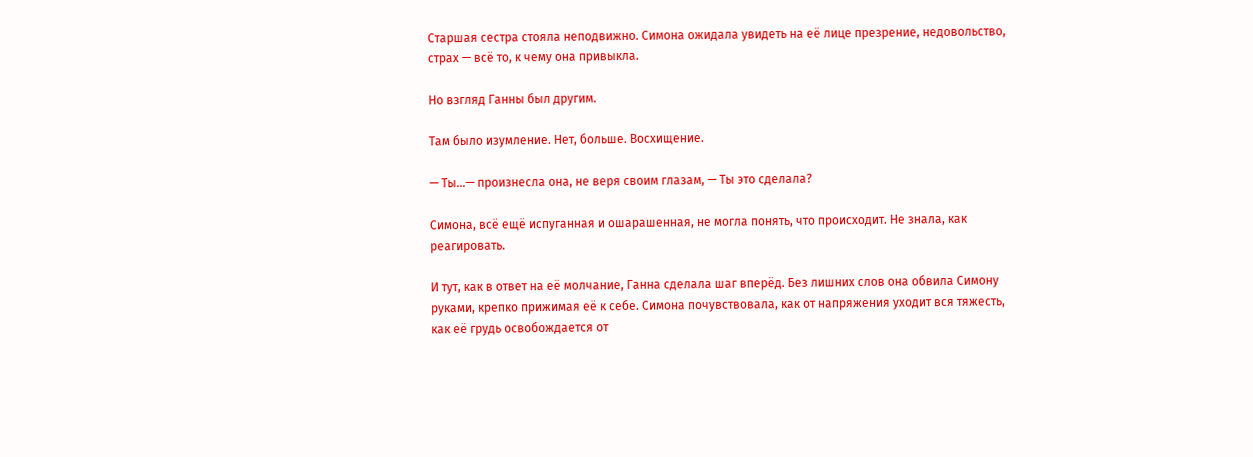Старшая сестра стояла неподвижно. Симона ожидала увидеть на её лице презрение, недовольство, страх — всё то, к чему она привыкла.

Но взгляд Ганны был другим.

Там было изумление. Нет, больше. Восхищение.

— Ты...— произнесла она, не веря своим глазам, — Ты это сделала?

Симона, всё ещё испуганная и ошарашенная, не могла понять, что происходит. Не знала, как реагировать.

И тут, как в ответ на её молчание, Ганна сделала шаг вперёд. Без лишних слов она обвила Симону руками, крепко прижимая её к себе. Симона почувствовала, как от напряжения уходит вся тяжесть, как её грудь освобождается от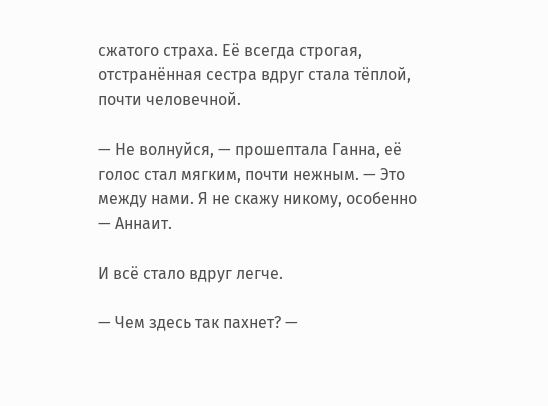сжатого страха. Её всегда строгая, отстранённая сестра вдруг стала тёплой, почти человечной.

— Не волнуйся, — прошептала Ганна, её голос стал мягким, почти нежным. — Это между нами. Я не скажу никому, особенно — Аннаит.

И всё стало вдруг легче.

— Чем здесь так пахнет? —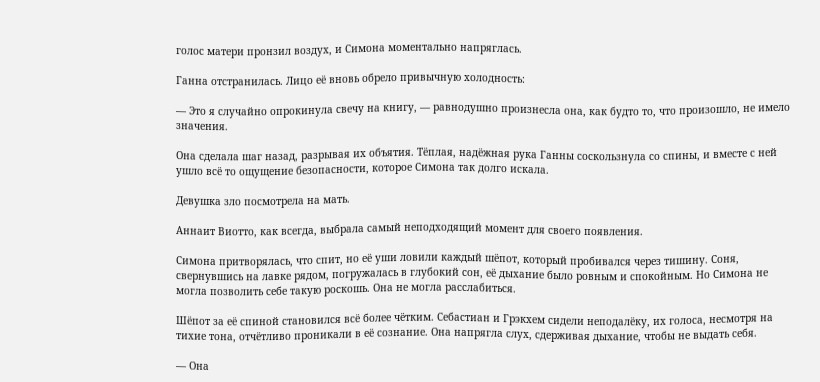голос матери пронзил воздух, и Симона моментально напряглась.

Ганна отстранилась. Лицо её вновь обрело привычную холодность:

— Это я случайно опрокинула свечу на книгу, — равнодушно произнесла она, как будто то, что произошло, не имело значения.

Она сделала шаг назад, разрывая их объятия. Тёплая, надёжная рука Ганны соскользнула со спины, и вместе с ней ушло всё то ощущение безопасности, которое Симона так долго искала.

Девушка зло посмотрела на мать.

Аннаит Виотто, как всегда, выбрала самый неподходящий момент для своего появления.

Симона притворялась, что спит, но её уши ловили каждый шёпот, который пробивался через тишину. Соня, свернувшись на лавке рядом, погружалась в глубокий сон, её дыхание было ровным и спокойным. Но Симона не могла позволить себе такую роскошь. Она не могла расслабиться.

Шёпот за её спиной становился всё более чётким. Себастиан и Грэкхем сидели неподалёку, их голоса, несмотря на тихие тона, отчётливо проникали в её сознание. Она напрягла слух, сдерживая дыхание, чтобы не выдать себя.

— Она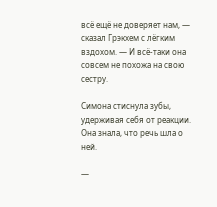всё ещё не доверяет нам, — сказал Грэкхем с лёгким вздохом. — И всё-таки она совсем не похожа на свою сестру.

Симона стиснула зубы, удерживая себя от реакции. Она знала, что речь шла о ней.

—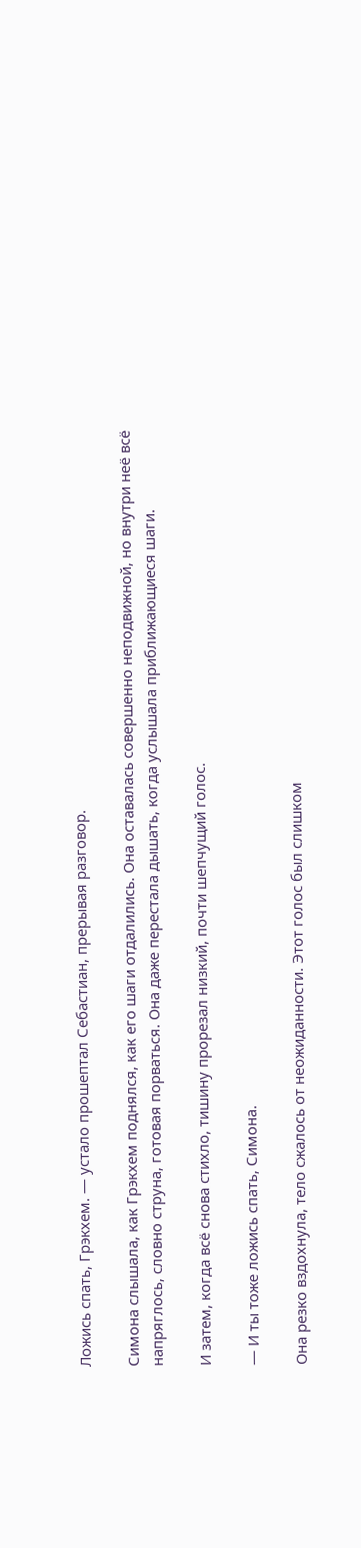Ложись спать, Грэкхем. — устало прошептал Себастиан, прерывая разговор.

Симона слышала, как Грэкхем поднялся, как его шаги отдалились. Она оставалась совершенно неподвижной, но внутри неё всё напряглось, словно струна, готовая порваться. Она даже перестала дышать, когда услышала приближающиеся шаги.

И затем, когда всё снова стихло, тишину прорезал низкий, почти шепчущий голос.

— И ты тоже ложись спать, Симона.

Она резко вздохнула, тело сжалось от неожиданности. Этот голос был слишком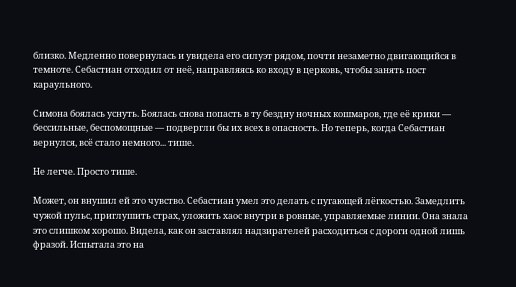близко. Медленно повернулась и увидела его силуэт рядом, почти незаметно двигающийся в темноте. Себастиан отходил от неё, направляясь ко входу в церковь, чтобы занять пост караульного.

Симона боялась уснуть. Боялась снова попасть в ту бездну ночных кошмаров, где её крики — бессильные, беспомощные — подвергли бы их всех в опасность. Но теперь, когда Себастиан вернулся, всё стало немного... тише.

Не легче. Просто тише.

Может, он внушил ей это чувство. Себастиан умел это делать с пугающей лёгкостью. Замедлить чужой пульс, приглушить страх, уложить хаос внутри в ровные, управляемые линии. Она знала это слишком хорошо. Видела, как он заставлял надзирателей расходиться с дороги одной лишь фразой. Испытала это на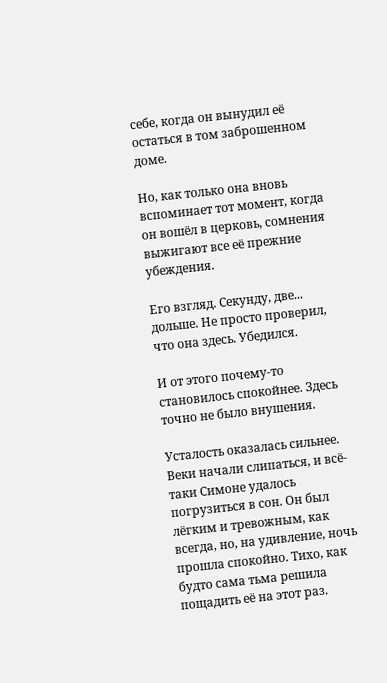себе, когда он вынудил её остаться в том заброшенном доме.

Но, как только она вновь вспоминает тот момент, когда он вошёл в церковь, сомнения выжигают все её прежние убеждения.

Его взгляд. Секунду, две... дольше. Не просто проверил, что она здесь. Убедился.

И от этого почему-то становилось спокойнее. Здесь точно не было внушения.

Усталость оказалась сильнее. Веки начали слипаться, и всё-таки Симоне удалось погрузиться в сон. Он был лёгким и тревожным, как всегда, но, на удивление, ночь прошла спокойно. Тихо, как будто сама тьма решила пощадить её на этот раз.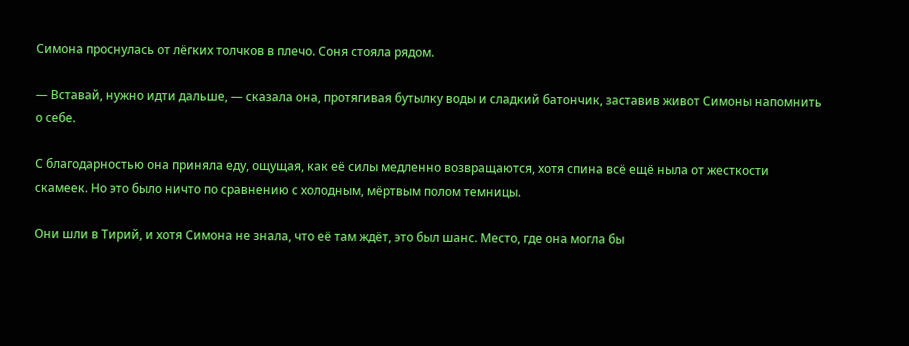Симона проснулась от лёгких толчков в плечо. Соня стояла рядом.

— Вставай, нужно идти дальше, — сказала она, протягивая бутылку воды и сладкий батончик, заставив живот Симоны напомнить о себе.

С благодарностью она приняла еду, ощущая, как её силы медленно возвращаются, хотя спина всё ещё ныла от жесткости скамеек. Но это было ничто по сравнению с холодным, мёртвым полом темницы.

Они шли в Тирий, и хотя Симона не знала, что её там ждёт, это был шанс. Место, где она могла бы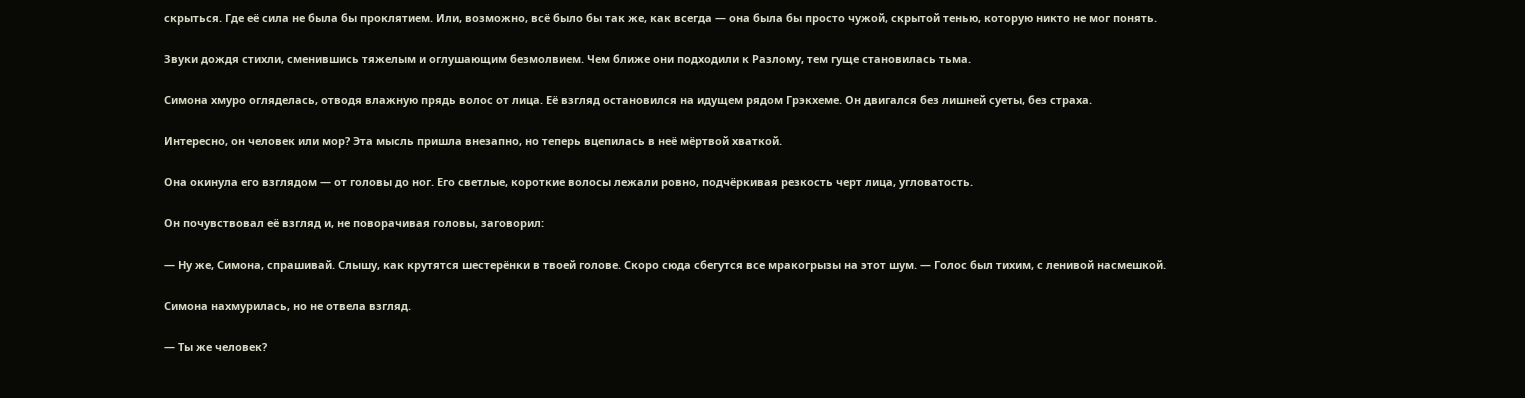скрыться. Где её сила не была бы проклятием. Или, возможно, всё было бы так же, как всегда — она была бы просто чужой, скрытой тенью, которую никто не мог понять.

Звуки дождя стихли, сменившись тяжелым и оглушающим безмолвием. Чем ближе они подходили к Разлому, тем гуще становилась тьма.

Симона хмуро огляделась, отводя влажную прядь волос от лица. Её взгляд остановился на идущем рядом Грэкхеме. Он двигался без лишней суеты, без страха.

Интересно, он человек или мор? Эта мысль пришла внезапно, но теперь вцепилась в неё мёртвой хваткой.

Она окинула его взглядом — от головы до ног. Его светлые, короткие волосы лежали ровно, подчёркивая резкость черт лица, угловатость.

Он почувствовал её взгляд и, не поворачивая головы, заговорил:

— Ну же, Симона, спрашивай. Слышу, как крутятся шестерёнки в твоей голове. Скоро сюда сбегутся все мракогрызы на этот шум. — Голос был тихим, с ленивой насмешкой.

Симона нахмурилась, но не отвела взгляд.

— Ты же человек?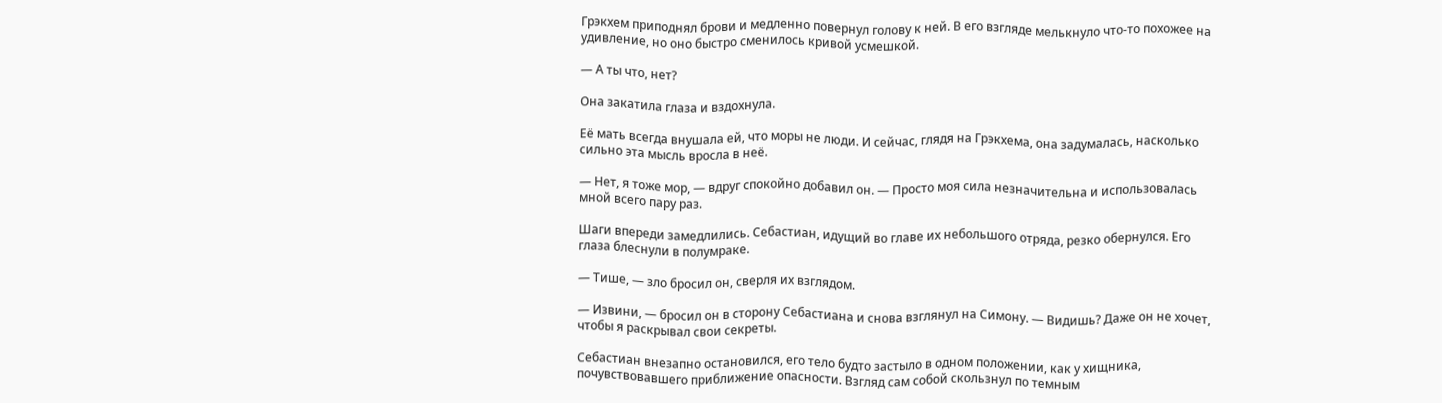Грэкхем приподнял брови и медленно повернул голову к ней. В его взгляде мелькнуло что-то похожее на удивление, но оно быстро сменилось кривой усмешкой.

— А ты что, нет?

Она закатила глаза и вздохнула.

Её мать всегда внушала ей, что моры не люди. И сейчас, глядя на Грэкхема, она задумалась, насколько сильно эта мысль вросла в неё.

— Нет, я тоже мор, — вдруг спокойно добавил он. — Просто моя сила незначительна и использовалась мной всего пару раз.

Шаги впереди замедлились. Себастиан, идущий во главе их небольшого отряда, резко обернулся. Его глаза блеснули в полумраке.

— Тише, — зло бросил он, сверля их взглядом.

— Извини, — бросил он в сторону Себастиана и снова взглянул на Симону. — Видишь? Даже он не хочет, чтобы я раскрывал свои секреты.

Себастиан внезапно остановился, его тело будто застыло в одном положении, как у хищника, почувствовавшего приближение опасности. Взгляд сам собой скользнул по темным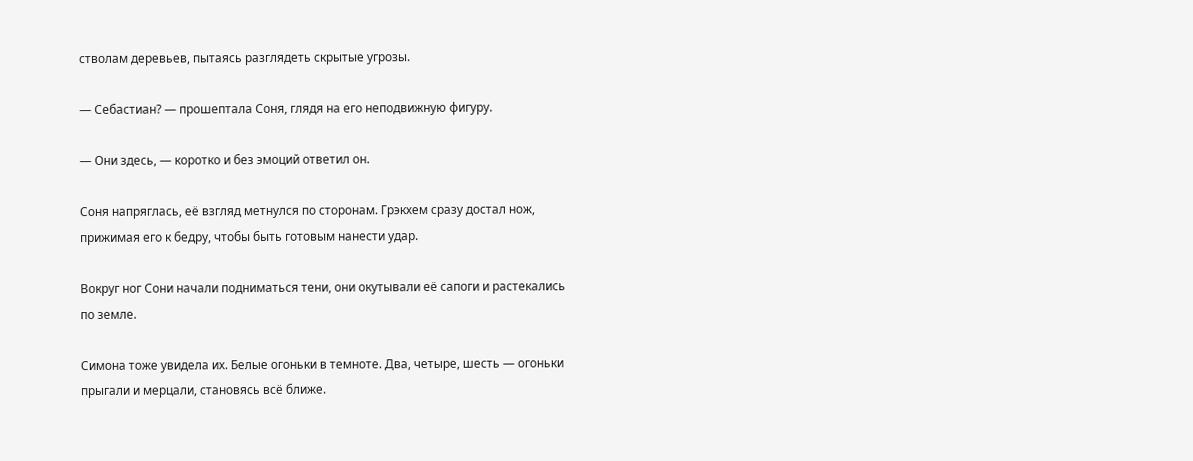стволам деревьев, пытаясь разглядеть скрытые угрозы.

— Себастиан? — прошептала Соня, глядя на его неподвижную фигуру.

— Они здесь, — коротко и без эмоций ответил он.

Соня напряглась, её взгляд метнулся по сторонам. Грэкхем сразу достал нож, прижимая его к бедру, чтобы быть готовым нанести удар.

Вокруг ног Сони начали подниматься тени, они окутывали её сапоги и растекались по земле.

Симона тоже увидела их. Белые огоньки в темноте. Два, четыре, шесть — огоньки прыгали и мерцали, становясь всё ближе.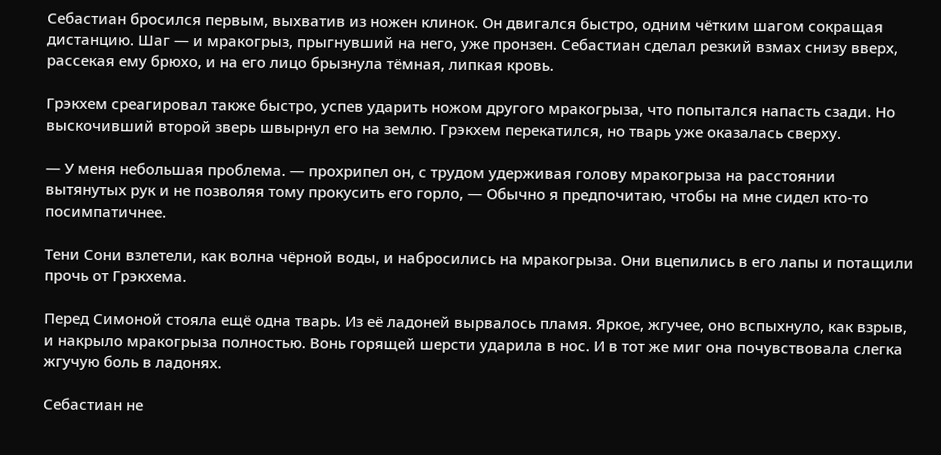Себастиан бросился первым, выхватив из ножен клинок. Он двигался быстро, одним чётким шагом сокращая дистанцию. Шаг — и мракогрыз, прыгнувший на него, уже пронзен. Себастиан сделал резкий взмах снизу вверх, рассекая ему брюхо, и на его лицо брызнула тёмная, липкая кровь.

Грэкхем среагировал также быстро, успев ударить ножом другого мракогрыза, что попытался напасть сзади. Но выскочивший второй зверь швырнул его на землю. Грэкхем перекатился, но тварь уже оказалась сверху.

— У меня небольшая проблема. — прохрипел он, с трудом удерживая голову мракогрыза на расстоянии вытянутых рук и не позволяя тому прокусить его горло, — Обычно я предпочитаю, чтобы на мне сидел кто-то посимпатичнее.

Тени Сони взлетели, как волна чёрной воды, и набросились на мракогрыза. Они вцепились в его лапы и потащили прочь от Грэкхема.

Перед Симоной стояла ещё одна тварь. Из её ладоней вырвалось пламя. Яркое, жгучее, оно вспыхнуло, как взрыв, и накрыло мракогрыза полностью. Вонь горящей шерсти ударила в нос. И в тот же миг она почувствовала слегка жгучую боль в ладонях.

Себастиан не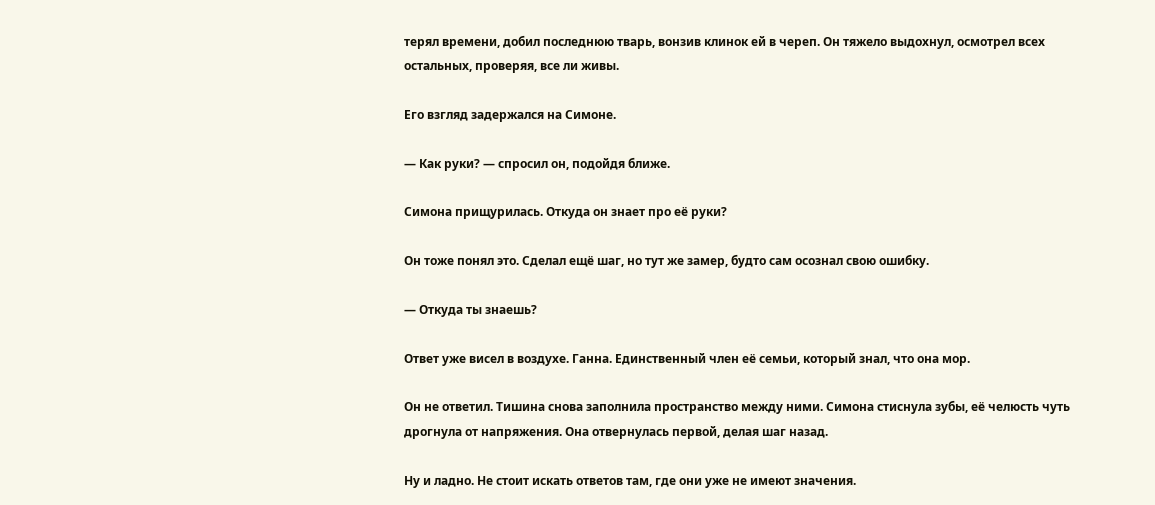терял времени, добил последнюю тварь, вонзив клинок ей в череп. Он тяжело выдохнул, осмотрел всех остальных, проверяя, все ли живы.

Его взгляд задержался на Симоне.

— Как руки? — спросил он, подойдя ближе.

Симона прищурилась. Откуда он знает про её руки?

Он тоже понял это. Сделал ещё шаг, но тут же замер, будто сам осознал свою ошибку.

— Откуда ты знаешь?

Ответ уже висел в воздухе. Ганна. Единственный член её семьи, который знал, что она мор.

Он не ответил. Тишина снова заполнила пространство между ними. Симона стиснула зубы, её челюсть чуть дрогнула от напряжения. Она отвернулась первой, делая шаг назад.

Ну и ладно. Не стоит искать ответов там, где они уже не имеют значения.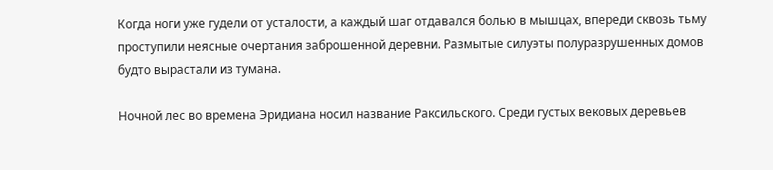Когда ноги уже гудели от усталости, а каждый шаг отдавался болью в мышцах, впереди сквозь тьму проступили неясные очертания заброшенной деревни. Размытые силуэты полуразрушенных домов будто вырастали из тумана.

Ночной лес во времена Эридиана носил название Раксильского. Среди густых вековых деревьев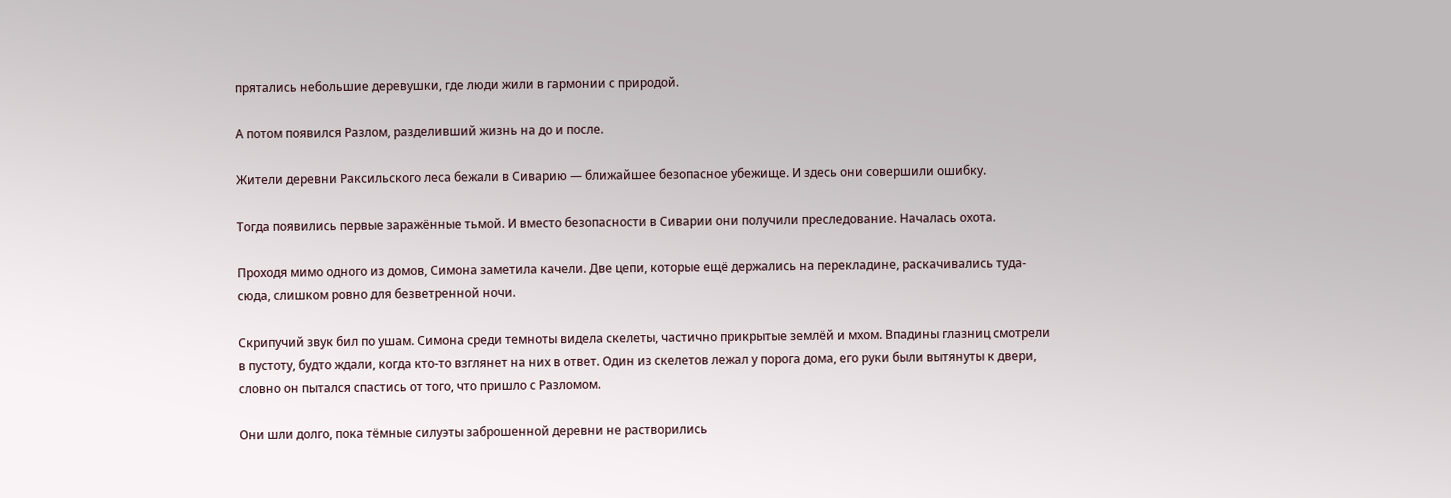прятались небольшие деревушки, где люди жили в гармонии с природой.

А потом появился Разлом, разделивший жизнь на до и после.

Жители деревни Раксильского леса бежали в Сиварию — ближайшее безопасное убежище. И здесь они совершили ошибку.

Тогда появились первые заражённые тьмой. И вместо безопасности в Сиварии они получили преследование. Началась охота.

Проходя мимо одного из домов, Симона заметила качели. Две цепи, которые ещё держались на перекладине, раскачивались туда-сюда, слишком ровно для безветренной ночи.

Скрипучий звук бил по ушам. Симона среди темноты видела скелеты, частично прикрытые землёй и мхом. Впадины глазниц смотрели в пустоту, будто ждали, когда кто-то взглянет на них в ответ. Один из скелетов лежал у порога дома, его руки были вытянуты к двери, словно он пытался спастись от того, что пришло с Разломом.

Они шли долго, пока тёмные силуэты заброшенной деревни не растворились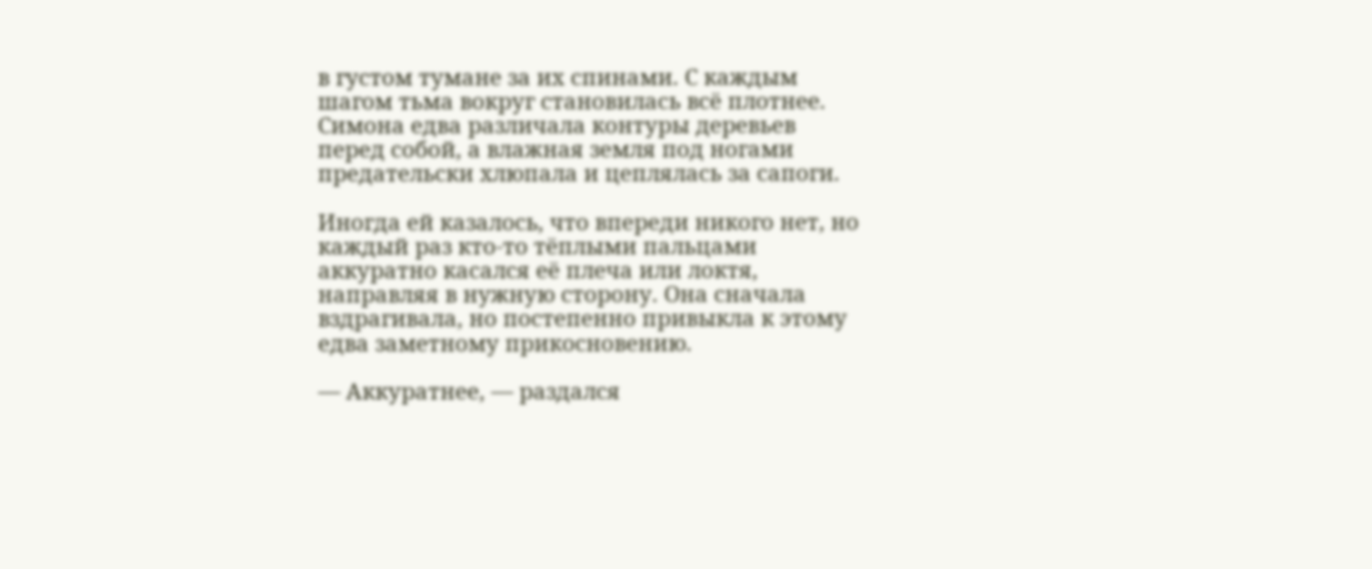в густом тумане за их спинами. С каждым шагом тьма вокруг становилась всё плотнее. Симона едва различала контуры деревьев перед собой, а влажная земля под ногами предательски хлюпала и цеплялась за сапоги.

Иногда ей казалось, что впереди никого нет, но каждый раз кто-то тёплыми пальцами аккуратно касался её плеча или локтя, направляя в нужную сторону. Она сначала вздрагивала, но постепенно привыкла к этому едва заметному прикосновению.

— Аккуратнее, — раздался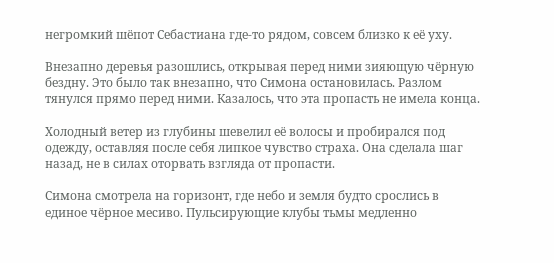негромкий шёпот Себастиана где-то рядом, совсем близко к её уху.

Внезапно деревья разошлись, открывая перед ними зияющую чёрную бездну. Это было так внезапно, что Симона остановилась. Разлом тянулся прямо перед ними. Казалось, что эта пропасть не имела конца.

Холодный ветер из глубины шевелил её волосы и пробирался под одежду, оставляя после себя липкое чувство страха. Она сделала шаг назад, не в силах оторвать взгляда от пропасти.

Симона смотрела на горизонт, где небо и земля будто срослись в единое чёрное месиво. Пульсирующие клубы тьмы медленно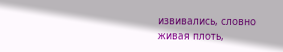извивались, словно живая плоть,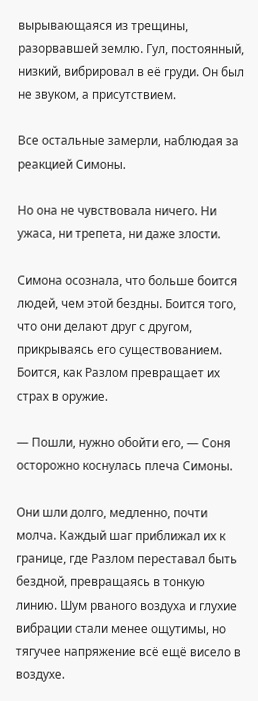вырывающаяся из трещины, разорвавшей землю. Гул, постоянный, низкий, вибрировал в её груди. Он был не звуком, а присутствием.

Все остальные замерли, наблюдая за реакцией Симоны.

Но она не чувствовала ничего. Ни ужаса, ни трепета, ни даже злости.

Симона осознала, что больше боится людей, чем этой бездны. Боится того, что они делают друг с другом, прикрываясь его существованием. Боится, как Разлом превращает их страх в оружие.

— Пошли, нужно обойти его, — Соня осторожно коснулась плеча Симоны.

Они шли долго, медленно, почти молча. Каждый шаг приближал их к границе, где Разлом переставал быть бездной, превращаясь в тонкую линию. Шум рваного воздуха и глухие вибрации стали менее ощутимы, но тягучее напряжение всё ещё висело в воздухе.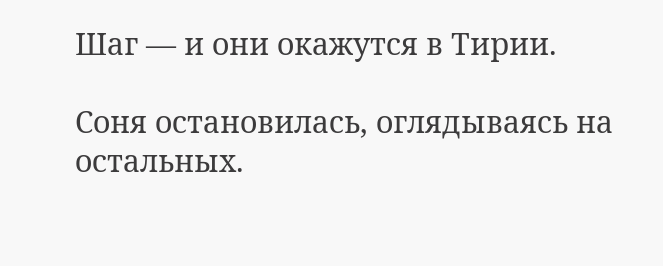Шаг — и они окажутся в Тирии.

Соня остановилась, оглядываясь на остальных.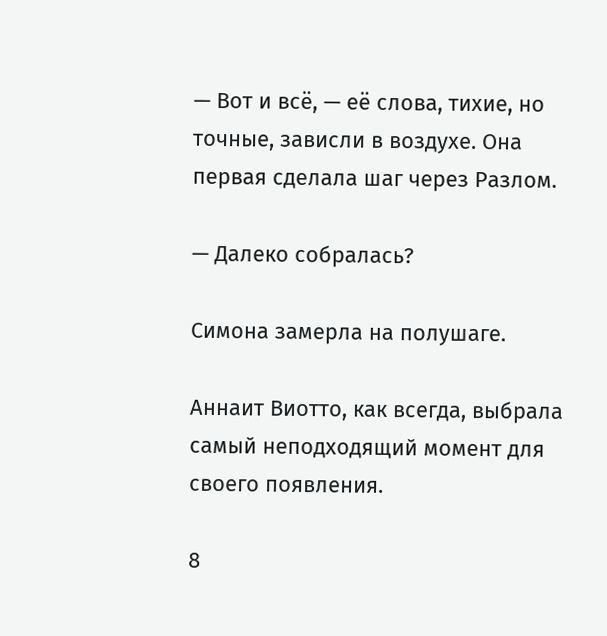— Вот и всё, — её слова, тихие, но точные, зависли в воздухе. Она первая сделала шаг через Разлом.

— Далеко собралась?

Симона замерла на полушаге.

Аннаит Виотто, как всегда, выбрала самый неподходящий момент для своего появления.

8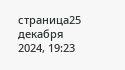страница25 декабря 2024, 19:23